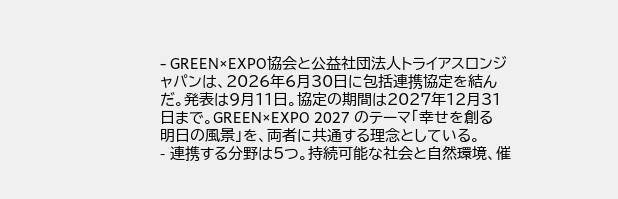- GREEN×EXPO協会と公益社団法人トライアスロンジャパンは、2026年6月30日に包括連携協定を結んだ。発表は9月11日。協定の期間は2027年12月31日まで。GREEN×EXPO 2027 のテーマ「幸せを創る明日の風景」を、両者に共通する理念としている。
- 連携する分野は5つ。持続可能な社会と自然環境、催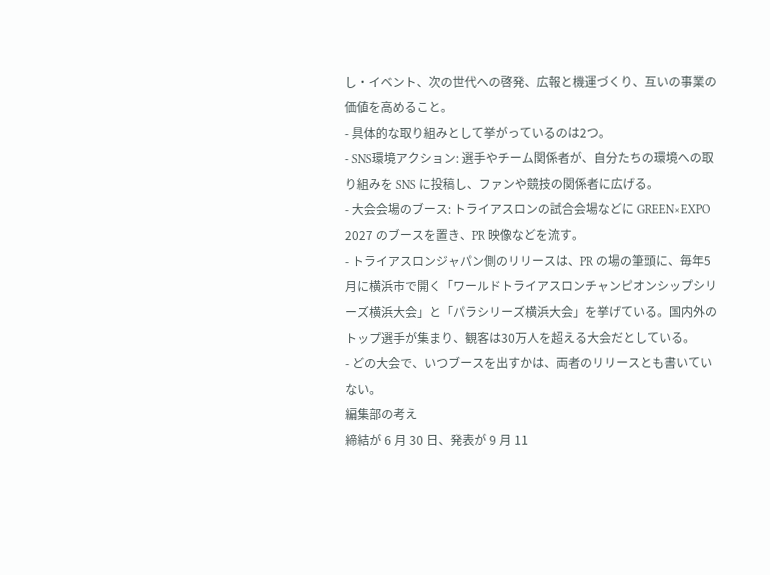し・イベント、次の世代への啓発、広報と機運づくり、互いの事業の価値を高めること。
- 具体的な取り組みとして挙がっているのは2つ。
- SNS環境アクション: 選手やチーム関係者が、自分たちの環境への取り組みを SNS に投稿し、ファンや競技の関係者に広げる。
- 大会会場のブース: トライアスロンの試合会場などに GREEN×EXPO 2027 のブースを置き、PR 映像などを流す。
- トライアスロンジャパン側のリリースは、PR の場の筆頭に、毎年5月に横浜市で開く「ワールドトライアスロンチャンピオンシップシリーズ横浜大会」と「パラシリーズ横浜大会」を挙げている。国内外のトップ選手が集まり、観客は30万人を超える大会だとしている。
- どの大会で、いつブースを出すかは、両者のリリースとも書いていない。
編集部の考え
締結が 6 月 30 日、発表が 9 月 11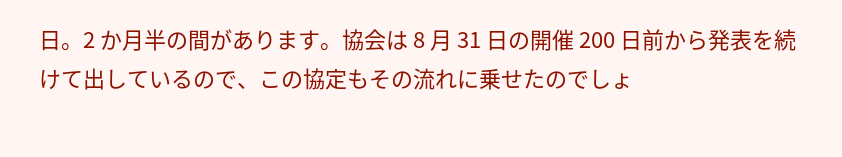日。2 か月半の間があります。協会は 8 月 31 日の開催 200 日前から発表を続けて出しているので、この協定もその流れに乗せたのでしょ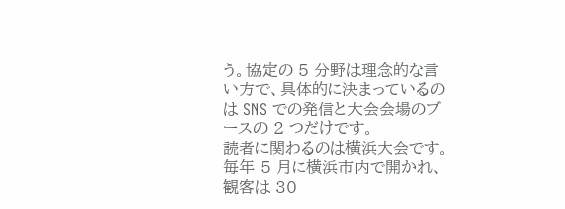う。協定の 5 分野は理念的な言い方で、具体的に決まっているのは SNS での発信と大会会場のブースの 2 つだけです。
読者に関わるのは横浜大会です。毎年 5 月に横浜市内で開かれ、観客は 30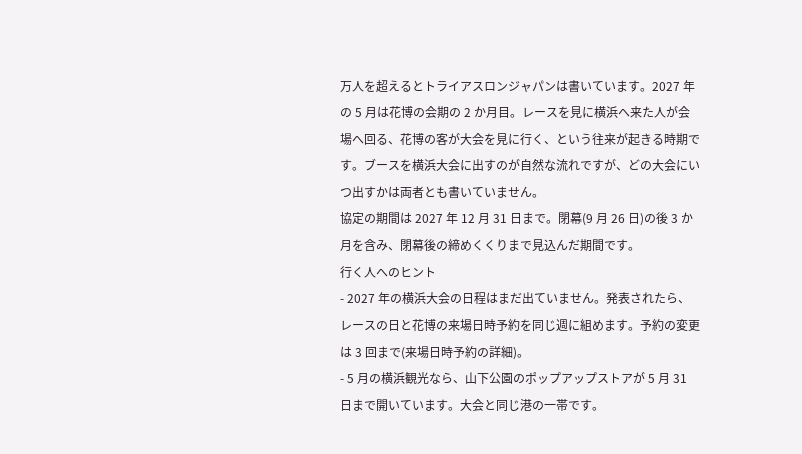万人を超えるとトライアスロンジャパンは書いています。2027 年の 5 月は花博の会期の 2 か月目。レースを見に横浜へ来た人が会場へ回る、花博の客が大会を見に行く、という往来が起きる時期です。ブースを横浜大会に出すのが自然な流れですが、どの大会にいつ出すかは両者とも書いていません。
協定の期間は 2027 年 12 月 31 日まで。閉幕(9 月 26 日)の後 3 か月を含み、閉幕後の締めくくりまで見込んだ期間です。
行く人へのヒント
- 2027 年の横浜大会の日程はまだ出ていません。発表されたら、レースの日と花博の来場日時予約を同じ週に組めます。予約の変更は 3 回まで(来場日時予約の詳細)。
- 5 月の横浜観光なら、山下公園のポップアップストアが 5 月 31 日まで開いています。大会と同じ港の一帯です。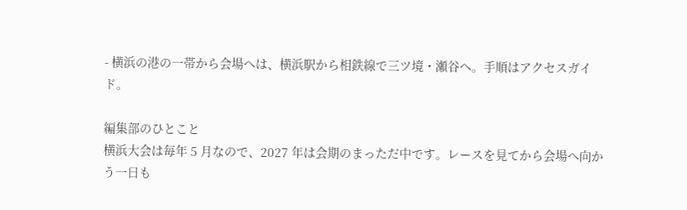- 横浜の港の一帯から会場へは、横浜駅から相鉄線で三ツ境・瀬谷へ。手順はアクセスガイド。

編集部のひとこと
横浜大会は毎年 5 月なので、2027 年は会期のまっただ中です。レースを見てから会場へ向かう一日も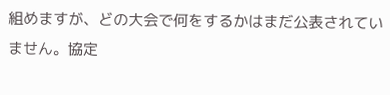組めますが、どの大会で何をするかはまだ公表されていません。協定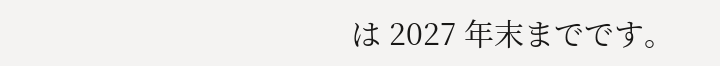は 2027 年末までです。